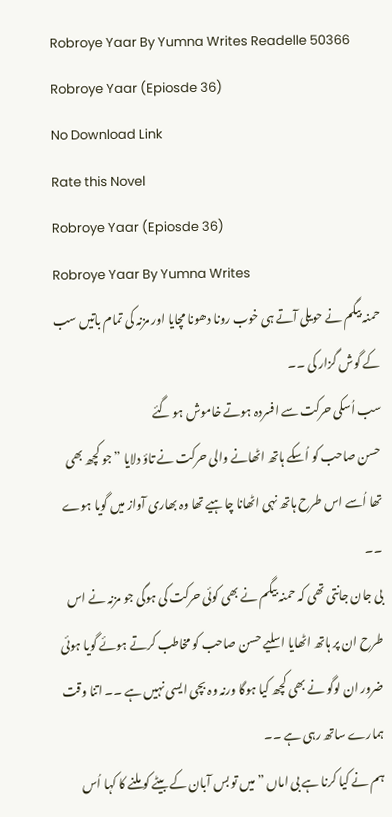Robroye Yaar By Yumna Writes Readelle 50366 Robroye Yaar (Epiosde 36)
No Download Link
Rate this Novel
Robroye Yaar (Epiosde 36)
Robroye Yaar By Yumna Writes
حمنہ بیگم نے حویلی آتے ہی خوب رونا دھونا مچایا اور مزنہ کی تمام باتیں سب کے گوش گزار کی ۔۔
سب اُسکی حرکت سے افسردہ ہوتے خاموش ہو گئے
حسن صاحب کو اُسکے ہاتھ اٹھانے والی حرکت نے تاؤ دلایا ” جو کچھ بھی تھا اُسے اس طرح ہاتھ نہی اٹھانا چاہیے تھا وہ بھاری آواز میں گویا ہوے ۔۔
بی جان جانتی تھی کہ حمنہ بیگم نے بھی کوئی حرکت کی ہوگی جو مزنہ نے اس طرح ان پر ہاتھ اٹھایا اسلیے حسن صاحب کو مخاطب کرتے ہوئے گویا ہوئی
ضرور ان لوگو نے بھی کچھ کیا ہوگا ورنہ وہ بچی ایسی نہیں ہے ۔۔ اتنا وقت ہمارے ساتھ رہی ہے ۔۔
ہم نے کیا کرنا ہے بی اماں ” میں تو بس آبان کے بیٹے کو ملنے کا کہا اُس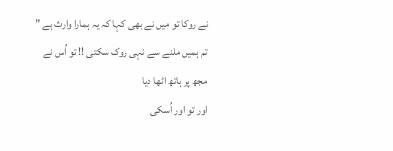نے روکا تو میں نے بھی کہا کہ یہ ہمارا وارث ہے ” تم ہمیں ملنے سے نہی روک سکتی !! تو اُس نے مجھ پر ہاتھ اٹھا دیا
اور تو اور اُسکی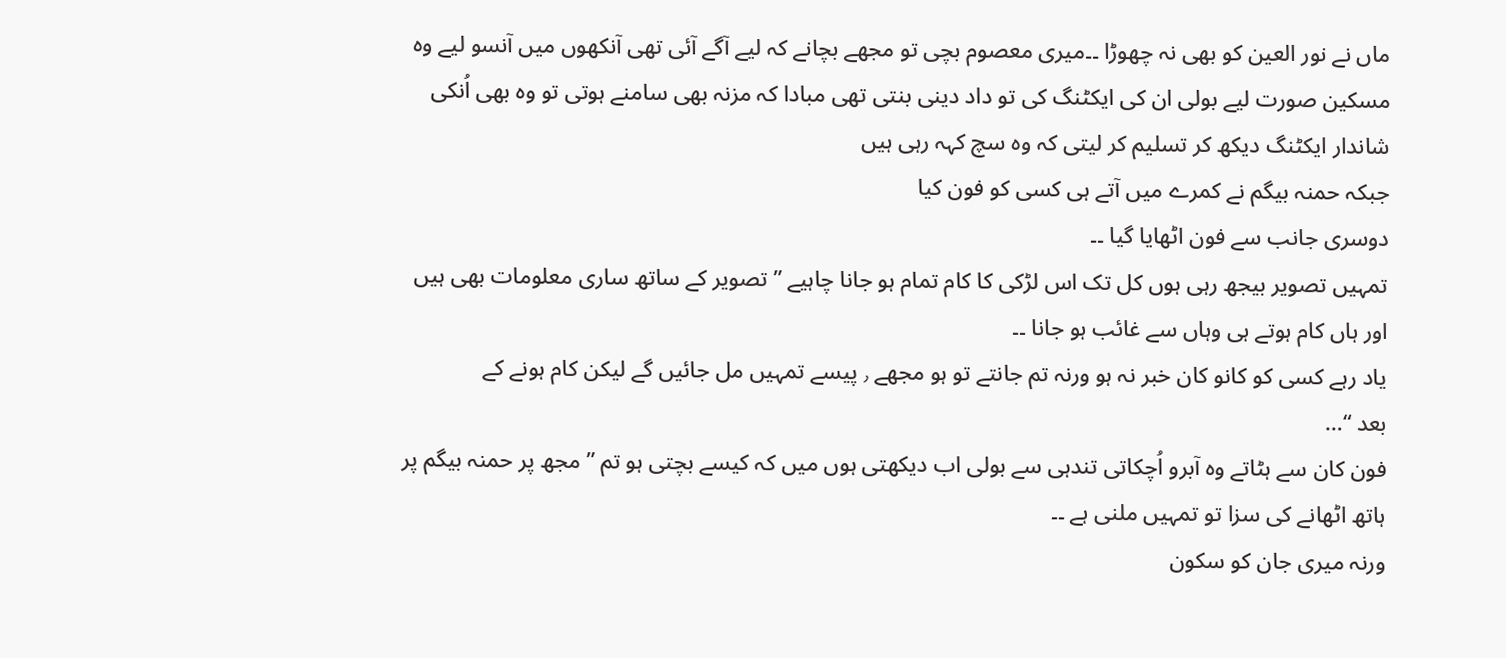ماں نے نور العین کو بھی نہ چھوڑا ۔۔میری معصوم بچی تو مجھے بچانے کہ لیے آگے آئی تھی آنکھوں میں آنسو لیے وہ مسکین صورت لیے بولی ان کی ایکٹنگ کی تو داد دینی بنتی تھی مبادا کہ مزنہ بھی سامنے ہوتی تو وہ بھی اُنکی شاندار ایکٹنگ دیکھ کر تسلیم کر لیتی کہ وہ سچ کہہ رہی ہیں
جبکہ حمنہ بیگم نے کمرے میں آتے ہی کسی کو فون کیا
دوسری جانب سے فون اٹھایا گیا ۔۔
تمہیں تصویر بیجھ رہی ہوں کل تک اس لڑکی کا کام تمام ہو جانا چاہیے ” تصویر کے ساتھ ساری معلومات بھی ہیں اور ہاں کام ہوتے ہی وہاں سے غائب ہو جانا ۔۔
یاد رہے کسی کو کانو کان خبر نہ ہو ورنہ تم جانتے تو ہو مجھے ٫ پیسے تمہیں مل جائیں گے لیکن کام ہونے کے
بعد “…
فون کان سے ہٹاتے وہ آبرو اُچکاتی تندہی سے بولی اب دیکھتی ہوں میں کہ کیسے بچتی ہو تم ” مجھ پر حمنہ بیگم پر ہاتھ اٹھانے کی سزا تو تمہیں ملنی ہے ۔۔
ورنہ میری جان کو سکون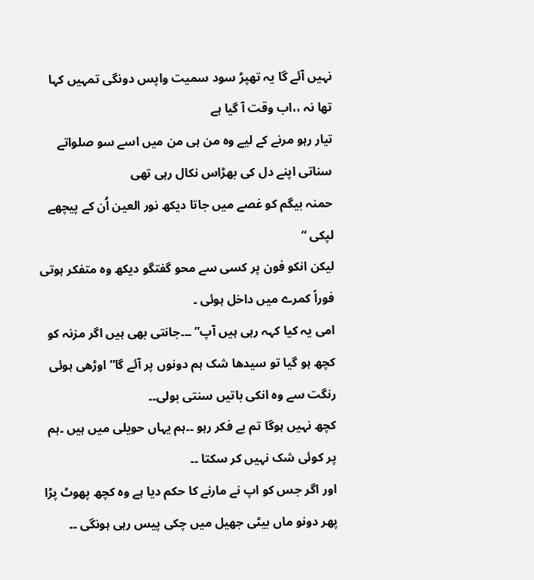نہیں آئے گا یہ تھپڑ سود سمیت واپس دونگی تمہیں کہا تھا نہ ،،اب وقت آ گیا ہے
تیار رہو مرنے کے لیے وہ من ہی من میں اسے سو صلواتے سناتی اپنے دل کی بھڑاس نکال رہی تھی
حمنہ بیگم کو غصے میں جاتا دیکھ نور العین اُن کے پیچھے لپکی “
لیکن انکو فون پر کسی سے محو گفتگو دیکھ وہ متفکر ہوتی فوراً کمرے میں داخل ہوئی ۔
امی یہ کیا کہہ رہی ہیں آپ” ۔۔۔جانتی بھی ہیں اگر مزنہ کو کچھ ہو گیا تو سیدھا شک ہم دونوں پر آئے گا” اوڑھی ہوئی رنگت سے وہ انکی باتیں سنتی بولی۔۔
کچھ نہیں ہوگا تم بے فکر رہو ۔۔ہم یہاں حویلی میں ہیں ۔ہم پر کوئی شک نہیں کر سکتا ۔۔
اور اگر جس کو اپ نے مارنے کا حکم دیا ہے وہ کچھ پھوٹ پڑا پھر دونو ماں بیٹی جھیل میں چکی پیس رہی ہونگی ۔۔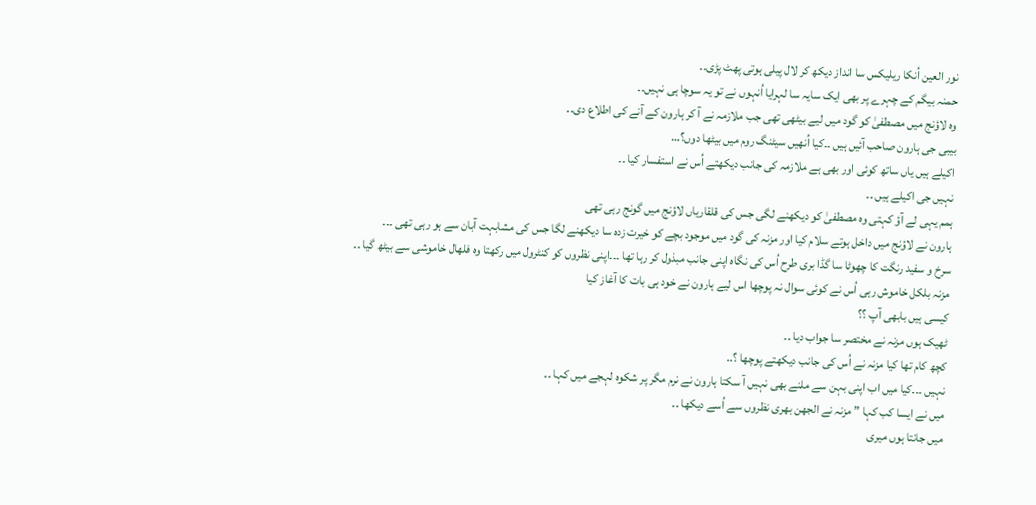نور العین اُنکا ریلیکس سا انداز دیکھ کر لال پیلی ہوتی پھٹ پڑی۔۔
حمنہ بیگم کے چہرے پر بھی ایک سایہ سا لہرایا اُنہوں نے تو یہ سوچا ہی نہیں۔۔
وہ لاؤنج میں مصطفیٰ کو گود میں لیے بیٹھی تھی جب ملازمہ نے آ کر ہارون کے آنے کی اطلاع دی۔۔
بیبی جی ہارون صاحب آئیں ہیں ۔۔کیا اُنھیں سیٹنگ روم میں بیٹھا دوں؟…
اکیلے ہیں یاں ساتھ کوئی اور بھی ہے ملازمہ کی جانب دیکھتے اُس نے استفسار کیا ۔۔
نہیں جی اکیلے ہیں ۔۔
ہمم یہی لے آؤ کہتی وہ مصطفیٰ کو دیکھنے لگی جس کی قلقاریاں لاؤنج میں گونج رہی تھی
ہارون نے لاؤنج میں داخل ہوتے سلام کیا اور مزنہ کی گود میں موجود بچے کو خیرت زدہ سا دیکھنے لگا جس کی مشابہت آبان سے ہو رہی تھی ۔۔۔
سرخ و سفید رنگت کا چھوٹا سا گڈا بری طرح اُس کی نگاہ اپنی جانب مبذول کر رہا تھا ۔۔۔اپنی نظروں کو کنٹرول میں رکھتا وہ فلهال خاموشی سے بیٹھ گیا ۔۔
مزنہ بلکل خاموش رہی اُس نے کوئی سوال نہ پوچھا اس لیے ہارون نے خود ہی بات کا آغاز کیا
کیسی ہیں بابھی آپ ؟؟
ٹھیک ہوں مزنہ نے مختصر سا جواب دیا ۔۔
کچھ کام تھا کیا مزنہ نے اُس کی جانب دیکھتے پوچھا ؟..
نہیں ۔۔۔کیا میں اب اپنی بہن سے ملنے بھی نہیں آ سکتا ہارون نے نرم مگر پر شکوہ لہجے میں کہا ۔۔
میں نے ایسا کب کہا ” مزنہ نے الجھن بھری نظروں سے اُسے دیکھا ۔۔
میں جانتا ہوں میری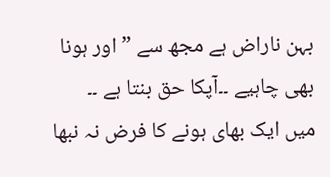بہن ناراض ہے مجھ سے ” اور ہونا بھی چاہیے ۔۔آپکا حق بنتا ہے ۔۔
میں ایک بھای ہونے کا فرض نہ نبھا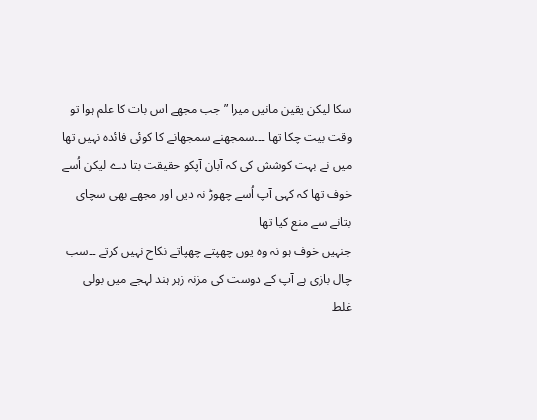سکا لیکن یقین مانیں میرا ” جب مجھے اس بات کا علم ہوا تو وقت بیت چکا تھا ۔۔۔سمجھنے سمجھانے کا کوئی فائدہ نہیں تھا
میں نے بہت کوشش کی کہ آبان آپکو حقیقت بتا دے لیکن اُسے خوف تھا کہ کہی آپ اُسے چھوڑ نہ دیں اور مجھے بھی سچای بتانے سے منع کیا تھا
جنہیں خوف ہو نہ وہ یوں چھپتے چھپاتے نکاح نہیں کرتے ۔۔سب چال بازی ہے آپ کے دوست کی مزنہ زہر ہند لہجے میں بولی
غلط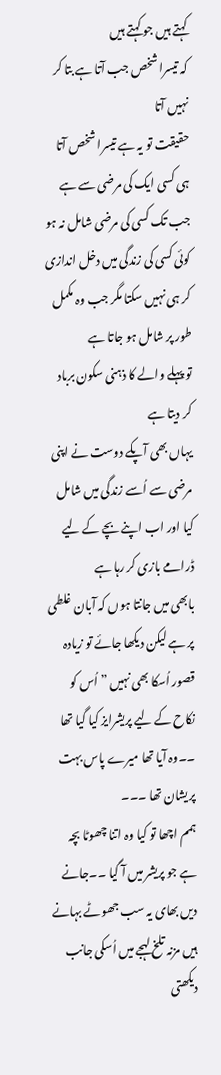کہتے ہیں جو کہتے ہیں
کہ تیسرا شخص جب آتا ہے بتا کر نہیں آتا
حقیقت تو یہ ہے تیسرا شخص آتا ہی کسی ایک کی مرضی سے ہے جب تک کسی کی مرضی شامل نہ ہو
کوئی کسی کی زندگی میں دخل اندازی کر ہی نہیں سکتا مگر جب وہ مکمل طور پر شامل ہو جاتا ہے
تو پہلے والے کا ذہنی سکون برباد کر دیتا ہے
یہاں بھی آپکے دوست نے اپنی مرضی سے اُسے زندگی میں شامل کیا اور اب اپنے بچے کے لیے ڈرامے بازی کر رہا ہے
بابھی میں جانتا ہوں کہ آبان غلطی پر ہے لیکن دیکھا جائے تو زیادہ قصور اُسکا بھی نہیں ” اُس کو نکاح کے لیے پریشرايز کیا گیا تھا ۔۔وہ آیا تھا میرے پاس بہت پریشان تھا ۔۔۔
ہمم اچھا تو کیا وہ اتنا چھوٹا بچہ ہے جو پریشر میں آ گیا ۔۔جانے دیں بھای یہ سب جھوٹے بہانے ہیں مزنہ تلخ لہجے میں اُسکی جانب دیکھتی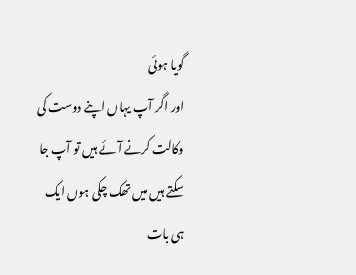گویا ہوئی
اور اگر آپ یہاں اپنے دوست کی وکالت کرنے آئے ہیں تو آپ جا سکتے ہیں میں تھک چکی ہوں ایک ہی بات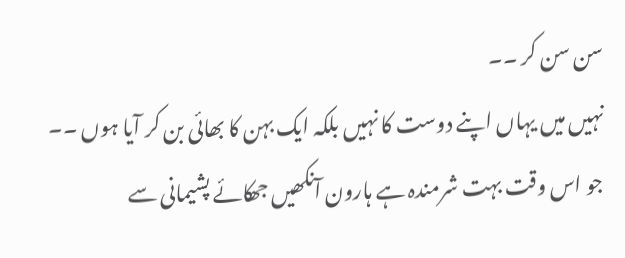سن سن کر ۔۔
نہیں میں یہاں اپنے دوست کا نہیں بلکہ ایک بہن کا بھائی بن کر آیا ہوں ۔۔
جو اس وقت بہت شرمندہ ہے ہارون آنکھیں جھکائے پشیمانی سے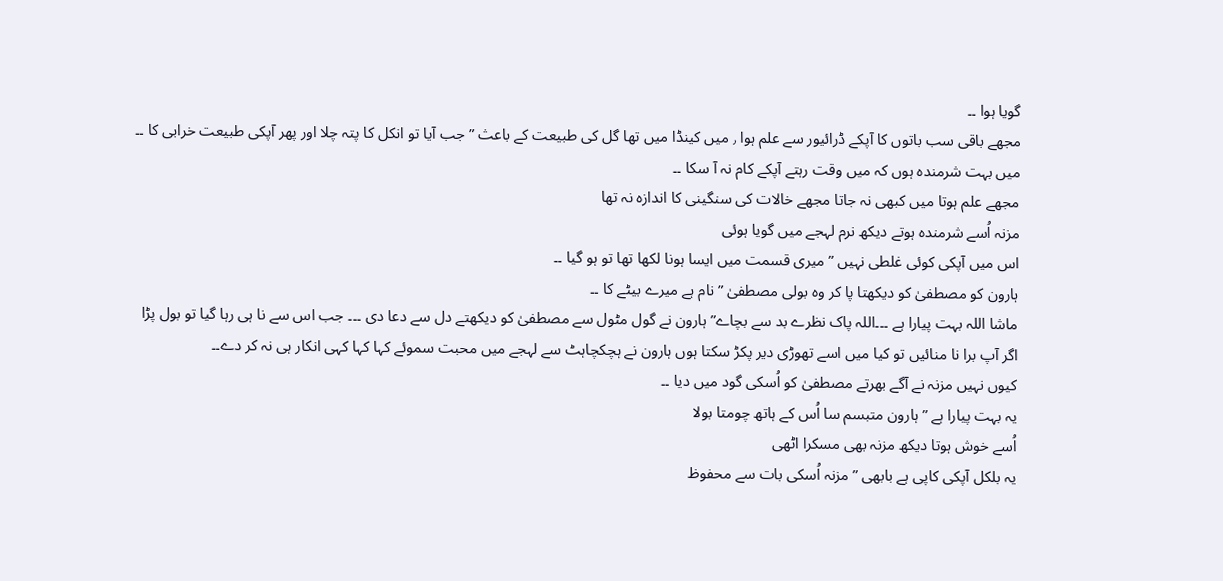گویا ہوا ۔۔
مجھے باقی سب باتوں کا آپکے ڈرائیور سے علم ہوا ٫ میں کینڈا میں تھا گل کی طبیعت کے باعث ” جب آیا تو انکل کا پتہ چلا اور پھر آپکی طبیعت خرابی کا ۔۔
میں بہت شرمندہ ہوں کہ میں وقت رہتے آپکے کام نہ آ سکا ۔۔
مجھے علم ہوتا میں کبھی نہ جاتا مجھے خالات کی سنگینی کا اندازہ نہ تھا
مزنہ اُسے شرمندہ ہوتے دیکھ نرم لہجے میں گویا ہوئی
اس میں آپکی کوئی غلطی نہیں ” میری قسمت میں ایسا ہونا لکھا تھا تو ہو گیا ۔۔
ہارون کو مصطفیٰ کو دیکھتا پا کر وہ بولی مصطفیٰ ” نام ہے میرے بیٹے کا ۔۔
ماشا اللہ بہت پیارا ہے ۔۔۔اللہ پاک نظرے بد سے بچاے” ہارون نے گول مٹول سے مصطفیٰ کو دیکھتے دل سے دعا دی ۔۔۔ جب اس سے نا ہی رہا گیا تو بول پڑا
اگر آپ برا نا منائیں تو کیا میں اسے تھوڑی دیر پکڑ سکتا ہوں ہارون نے ہچکچاہٹ سے لہجے میں محبت سموئے کہا کہا کہی انکار ہی نہ کر دے۔۔
کیوں نہیں مزنہ نے آگے بھرتے مصطفیٰ کو اُسکی گود میں دیا ۔۔
یہ بہت پیارا ہے ” ہارون متبسم سا اُس کے ہاتھ چومتا بولا
اُسے خوش ہوتا دیکھ مزنہ بھی مسکرا اٹھی
یہ بلکل آپکی کاپی ہے بابھی ” مزنہ اُسکی بات سے محفوظ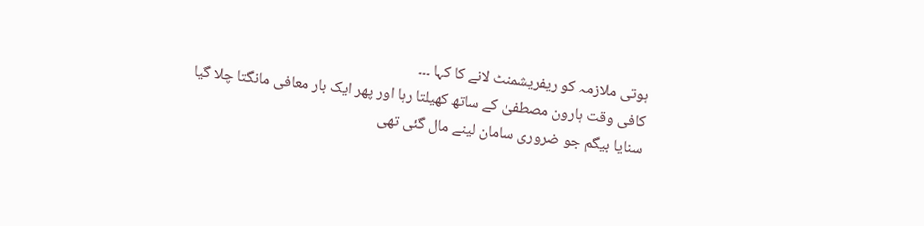ہوتی ملازمہ کو ریفریشمنٹ لانے کا کہا ۔۔۔
کافی وقت ہارون مصطفیٰ کے ساتھ کھیلتا رہا اور پھر ایک بار معافی مانگتا چلا گیا
سنایا بیگم جو ضروری سامان لینے مال گئی تھی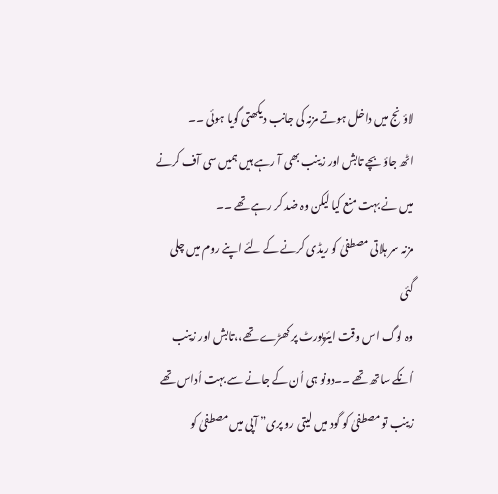لاؤنج میں داخل ہوتے مزنہ کی جانب دیکھتی گویا ہوئی ۔۔
اٹھ جاؤ بچے تابش اور زینب بھی آ رہے ہیں ہمیں سی آف کرنے میں نے بہت منع کیا لیکن وہ ضد کر رہے تھے ۔۔
مزنہ سر ہلاتی مصطفیٰ کو ریڈی کرنے کے لئے اپنے روم میں چلی گئی
وہ لوگ اس وقت ایئرپورٹ پر کھڑے تھے،،تابش اور زینب اُنکے ساتھ تھے ۔۔دونو ہی اُن کے جانے سے بہت اُداس تھے
زینب تو مصطفیٰ کو گود میں لیتی رو پری” آپی میں مصطفیٰ کو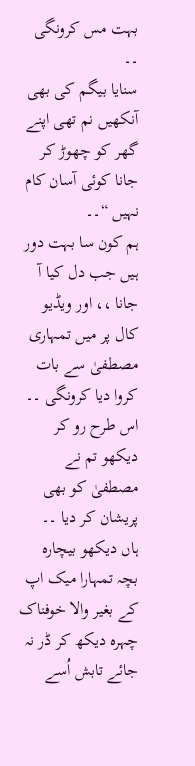بہت مس کرونگی ۔۔
سنایا بیگم کی بھی آنکھیں نم تھی اپنے گھر کو چھوڑ کر جانا کوئی آسان کام نہیں “۔۔
ہم کون سا بہت دور ہیں جب دل کیا آ جانا ،، اور ویڈیو کال پر میں تمہاری مصطفیٰ سے بات کروا دیا کرونگی ۔۔
اس طرح رو کر دیکھو تم نے مصطفیٰ کو بھی پریشان کر دیا ۔۔
ہاں دیکھو بیچارہ بچہ تمہارا میک اپ کے بغیر والا خوفناک چہرہ دیکھ کر ڈر نہ جائے تابش اُسے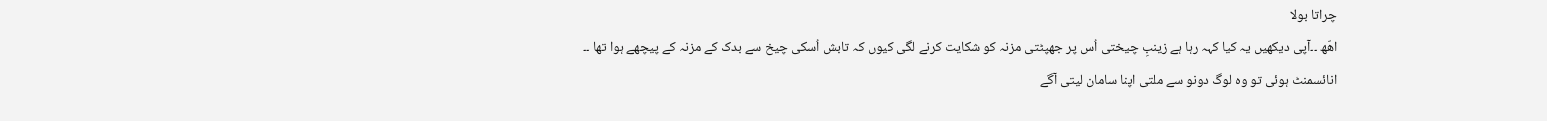چراتا بولا
اهّھ ۔۔آپی دیکھیں یہ کیا کہہ رہا ہے زینبِ چیختی اُس پر جھپٹتی مزنہ کو شكایت کرنے لگی کیوں کہ تابش اُسکی چیخ سے بدک کے مزنہ کے پیچھے ہوا تھا ۔۔
انائسمنٹ ہوئی تو وہ لوگ دونو سے ملتی اپنا سامان لیتی آگے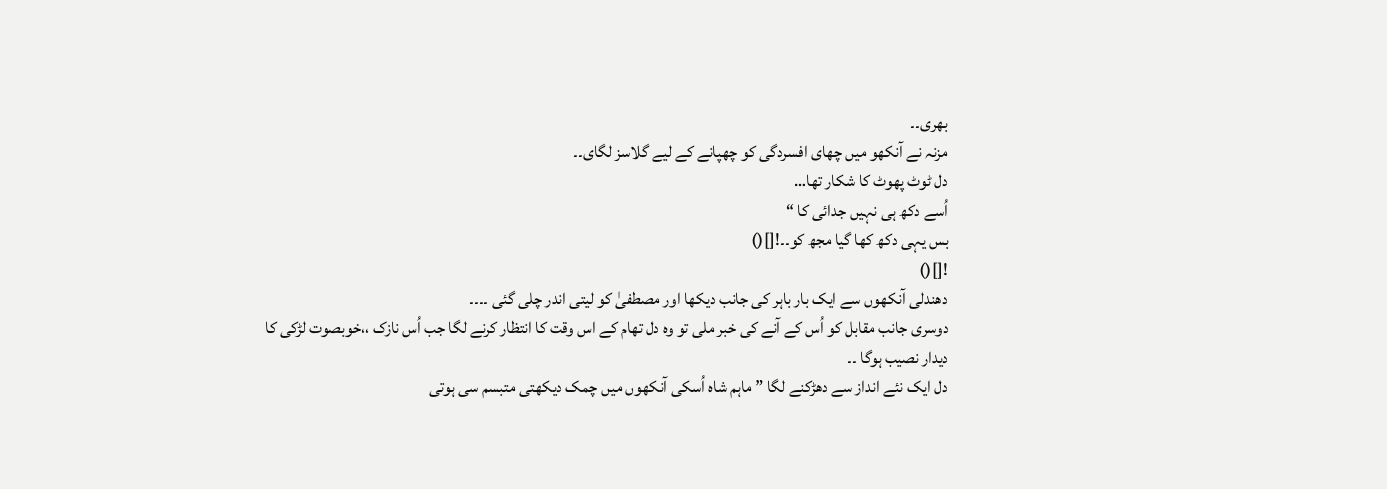بھری۔۔
مزنہ نے آنکھو میں چھای افسردگی کو چھپانے کے لیے گلاسز لگای۔۔
دل ٹوٹ پھوٹ کا شکار تھا…
اُسے دکھ ہی نہیں جدائی کا “
بس یہی دکھ کھا گیا مجھ کو۔۔![]()
![]()
دھندلی آنکھوں سے ایک بار باہر کی جانب دیکھا اور مصطفیٰ کو لیتی اندر چلی گئی ۔۔۔۔
دوسری جانب مقابل کو اُس کے آنے کی خبر ملی تو وہ دل تھام کے اس وقت کا انتظار کرنے لگا جب اُس نازک ،،خوبصوت لڑکی کا دیدار نصیب ہوگا ۔۔
دل ایک نئے انداز سے دھڑکنے لگا ” ماہم شاہ اُسکی آنکھوں میں چمک دیکھتی متبسم سی ہوتی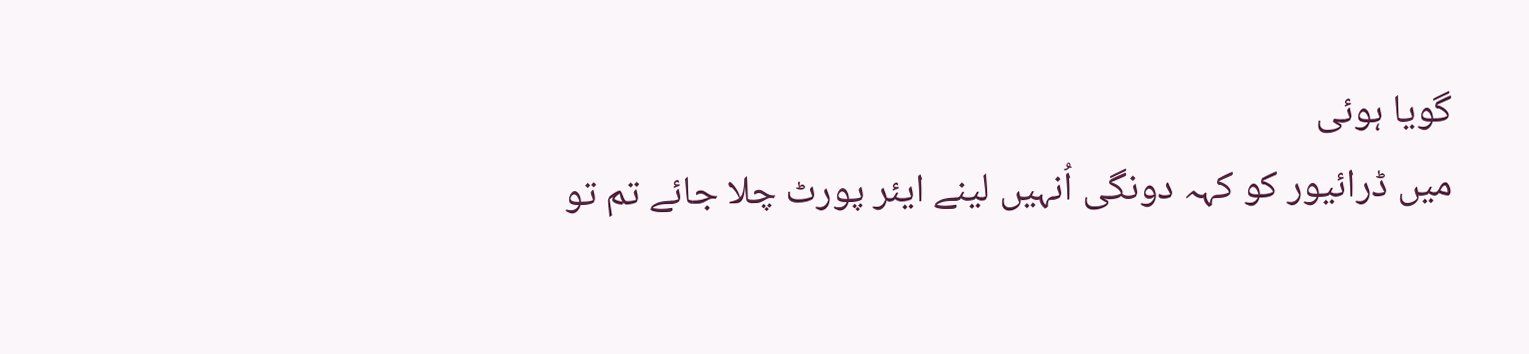گویا ہوئی
میں ڈرائیور کو کہہ دونگی اُنہیں لینے ایئر پورٹ چلا جائے تم تو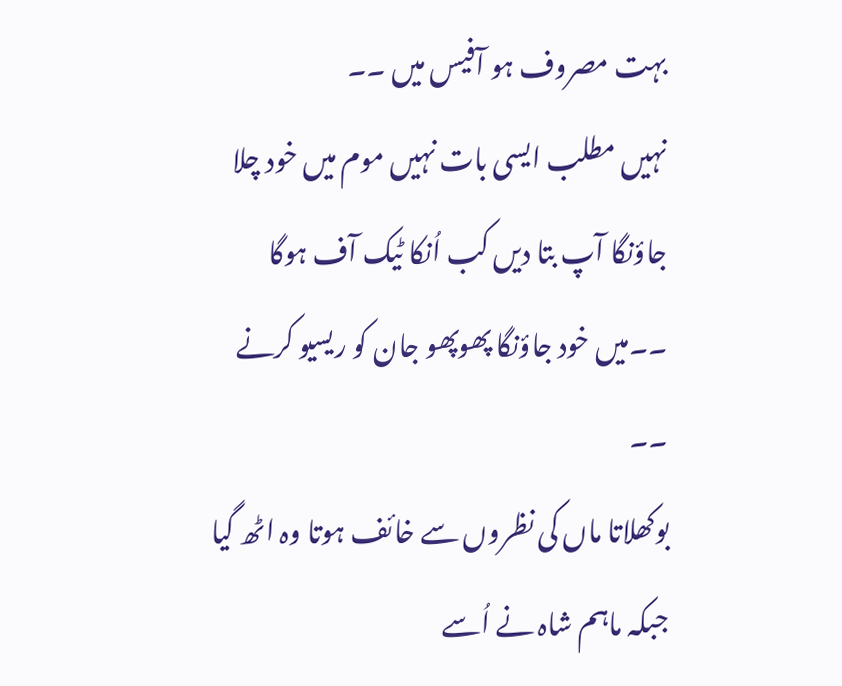بہت مصروف ہو آفیس میں ۔۔
نہیں مطلب ایسی بات نہیں موم میں خود چلا جاؤنگا آپ بتا دیں کب اُنکا ٹیک آف ہوگا ۔۔میں خود جاؤنگا پھوپھو جان کو ریسیو کرنے ۔۔
بوکھلاتا ماں کی نظروں سے خائف ہوتا وہ اٹھ گیا جبکہ ماہم شاہ نے اُسے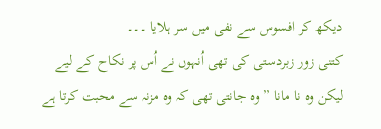دیکھ کر افسوس سے نفی میں سر ہلایا ۔۔۔
کتنی زور زبردستی کی تھی اُنہوں نے اُس پر نکاح کے لیے لیکن وہ نا مانا ” وہ جانتی تھی کہ وہ مزنہ سے محبت کرتا ہے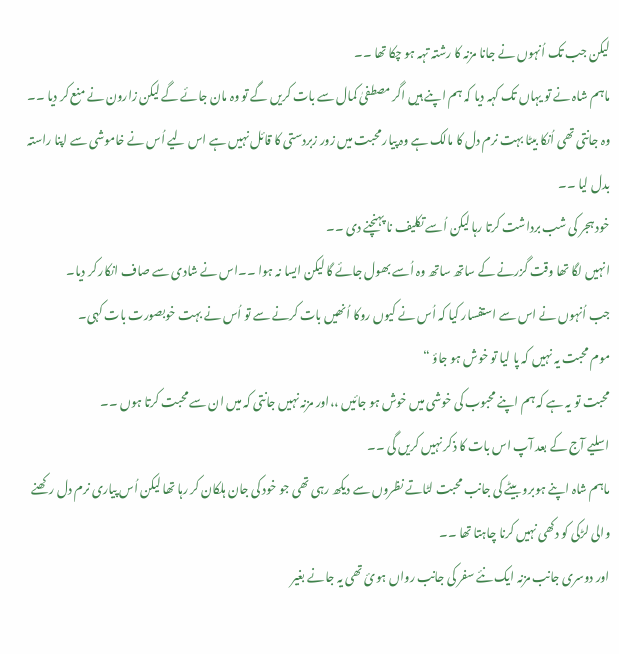لیکن جب تک اُنہوں نے جانا مزنہ کا رشتہ تہہ ہو چکا تھا ۔۔
ماہم شاہ نے تو یہاں تک کہہ دیا کہ ہم اپنے ہیں اگر مصطفیٰ کمال سے بات کریں گے تو وہ مان جائے گے لیکن زارون نے منع کر دیا ۔۔
وہ جانتی تھی اُنکا بیٹا بہت نرم دل کا مالک ہے وہ پیار محبت میں زور زبردستی کا قائل نہیں ہے اس لیے اُس نے خاموشی سے اپنا راستہ بدل لیا ۔۔
خود ہجر کی شب برداشت کرتا رہا لیکن اُسے تکلیف نا پہنچنے دی ۔۔
انہیں لگا تھا وقت گزرنے کے ساتھ ساتھ وہ اُسے بھول جائے گا لیکن ایسا نہ ہوا ۔۔اس نے شادی سے صاف انکار کر دیا۔
جب اُنہوں نے اس سے استفسار کیا کہ اُس نے کیوں روکا اُنھیں بات کرنے سے تو اُس نے بہت خوبصورت بات کہی۔
موم محبت یہ نہیں کہ پا لیا تو خوش ہو جاؤ “
محبت تو یہ ہے کہ ہم اپنے محبوب کی خوشی میں خوش ہو جائیں ،،اور مزنہ نہیں جانتی کہ میں ان سے محبت کرتا ہوں ۔۔
اسلیے آج کے بعد آپ اس بات کا ذکر نہیں کریں گی ۔۔
ماہم شاہ اپنے ہوبرو بیٹے کی جانب محبت لٹاتے نظروں سے دیکھ رہی تھی جو خود کی جان ہلکان کر رہا تھا لیکن اُس پیاری نرم دل رکھنے والی لڑکی کو دکھی نہیں کرنا چاہتا تھا ۔۔
اور دوسری جانب مزنہ ایک نئے سفر کی جانب رواں ہوئ تھی یہ جانے بغیر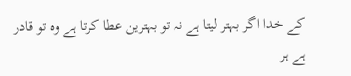کے خدا اگر بہتر لیتا ہے نہ تو بہترین عطا کرتا ہے وہ تو قادر ہے ہر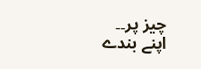چیز پر۔۔
اپنے بندے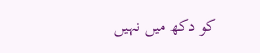کو دکھ میں نہیں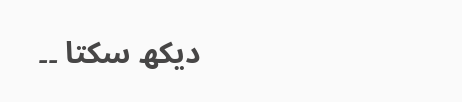دیکھ سکتا ۔۔